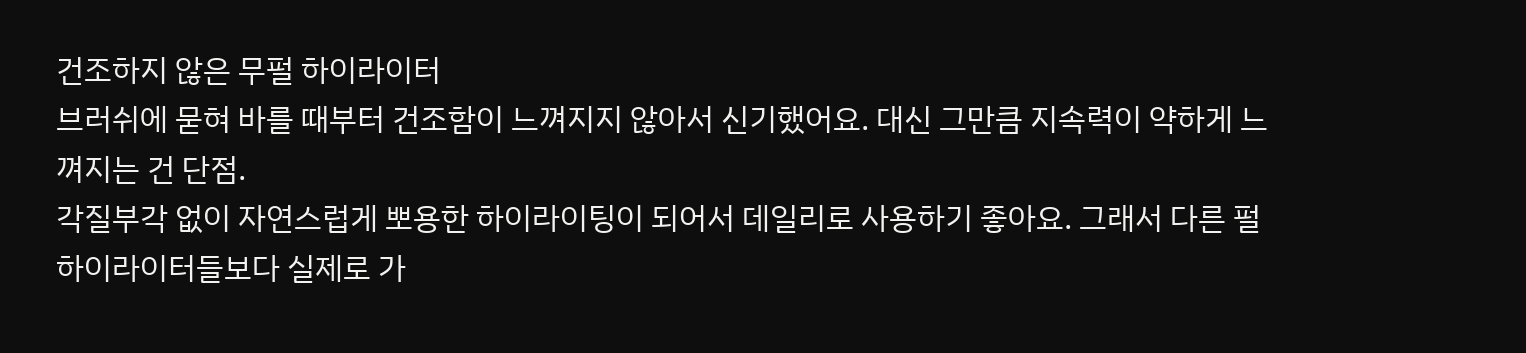건조하지 않은 무펄 하이라이터
브러쉬에 묻혀 바를 때부터 건조함이 느껴지지 않아서 신기했어요. 대신 그만큼 지속력이 약하게 느껴지는 건 단점.
각질부각 없이 자연스럽게 뽀용한 하이라이팅이 되어서 데일리로 사용하기 좋아요. 그래서 다른 펄 하이라이터들보다 실제로 가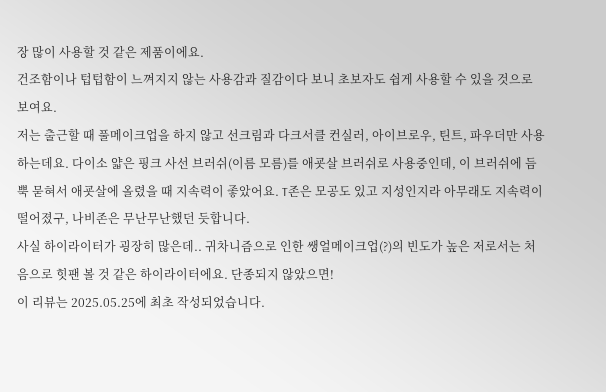장 많이 사용할 것 같은 제품이에요.
건조함이나 텁텁함이 느껴지지 않는 사용감과 질감이다 보니 초보자도 쉽게 사용할 수 있을 것으로 보여요.
저는 출근할 때 풀메이크업을 하지 않고 선크림과 다크서클 컨실러, 아이브로우, 틴트, 파우더만 사용하는데요. 다이소 얇은 핑크 사선 브러쉬(이름 모름)를 애굣살 브러쉬로 사용중인데, 이 브러쉬에 듬뿍 묻혀서 애굣살에 올렸을 때 지속력이 좋았어요. T존은 모공도 있고 지성인지라 아무래도 지속력이 떨어졌구, 나비존은 무난무난했던 듯합니다.
사실 하이라이터가 굉장히 많은데.. 귀차니즘으로 인한 쌩얼메이크업(?)의 빈도가 높은 저로서는 처음으로 힛팬 볼 것 같은 하이라이터에요. 단종되지 않았으면!
이 리뷰는 2025.05.25에 최초 작성되었습니다.